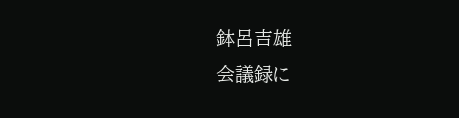鉢呂吉雄
会議録に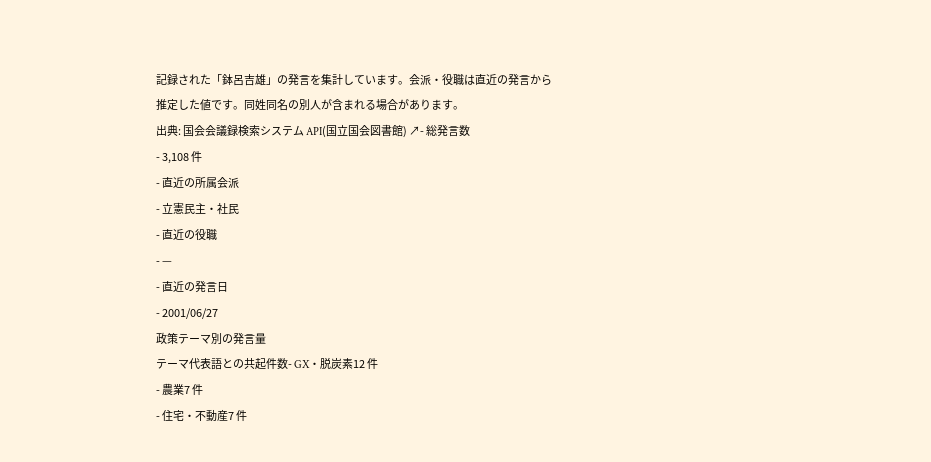記録された「鉢呂吉雄」の発言を集計しています。会派・役職は直近の発言から推定した値です。同姓同名の別人が含まれる場合があります。
出典: 国会会議録検索システム API(国立国会図書館) ↗- 総発言数
- 3,108 件
- 直近の所属会派
- 立憲民主・社民
- 直近の役職
- —
- 直近の発言日
- 2001/06/27
政策テーマ別の発言量
テーマ代表語との共起件数- GX・脱炭素12 件
- 農業7 件
- 住宅・不動産7 件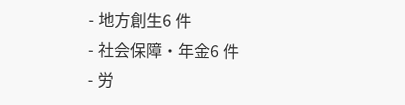- 地方創生6 件
- 社会保障・年金6 件
- 労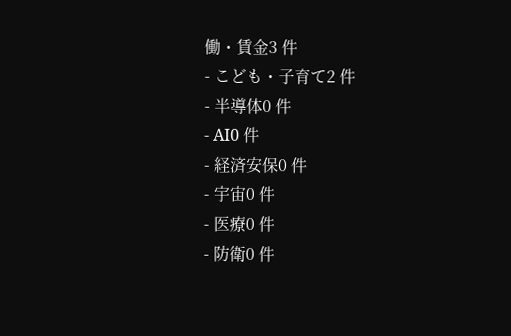働・賃金3 件
- こども・子育て2 件
- 半導体0 件
- AI0 件
- 経済安保0 件
- 宇宙0 件
- 医療0 件
- 防衛0 件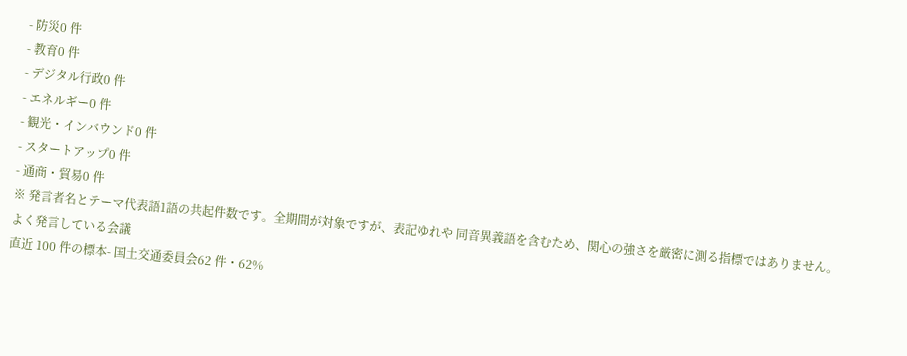- 防災0 件
- 教育0 件
- デジタル行政0 件
- エネルギー0 件
- 観光・インバウンド0 件
- スタートアップ0 件
- 通商・貿易0 件
※ 発言者名とテーマ代表語1語の共起件数です。全期間が対象ですが、表記ゆれや 同音異義語を含むため、関心の強さを厳密に測る指標ではありません。
よく発言している会議
直近 100 件の標本- 国土交通委員会62 件・62%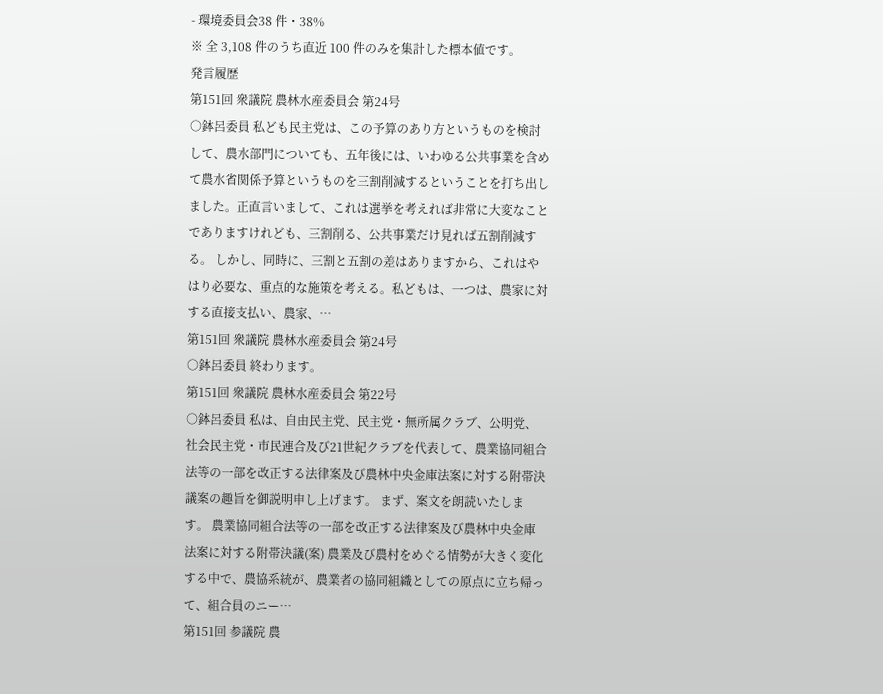- 環境委員会38 件・38%
※ 全 3,108 件のうち直近 100 件のみを集計した標本値です。
発言履歴
第151回 衆議院 農林水産委員会 第24号
○鉢呂委員 私ども民主党は、この予算のあり方というものを検討して、農水部門についても、五年後には、いわゆる公共事業を含めて農水省関係予算というものを三割削減するということを打ち出しました。正直言いまして、これは選挙を考えれば非常に大変なことでありますけれども、三割削る、公共事業だけ見れば五割削減する。 しかし、同時に、三割と五割の差はありますから、これはやはり必要な、重点的な施策を考える。私どもは、一つは、農家に対する直接支払い、農家、…
第151回 衆議院 農林水産委員会 第24号
○鉢呂委員 終わります。
第151回 衆議院 農林水産委員会 第22号
○鉢呂委員 私は、自由民主党、民主党・無所属クラブ、公明党、社会民主党・市民連合及び21世紀クラブを代表して、農業協同組合法等の一部を改正する法律案及び農林中央金庫法案に対する附帯決議案の趣旨を御説明申し上げます。 まず、案文を朗読いたします。 農業協同組合法等の一部を改正する法律案及び農林中央金庫法案に対する附帯決議(案) 農業及び農村をめぐる情勢が大きく変化する中で、農協系統が、農業者の協同組織としての原点に立ち帰って、組合員のニー…
第151回 参議院 農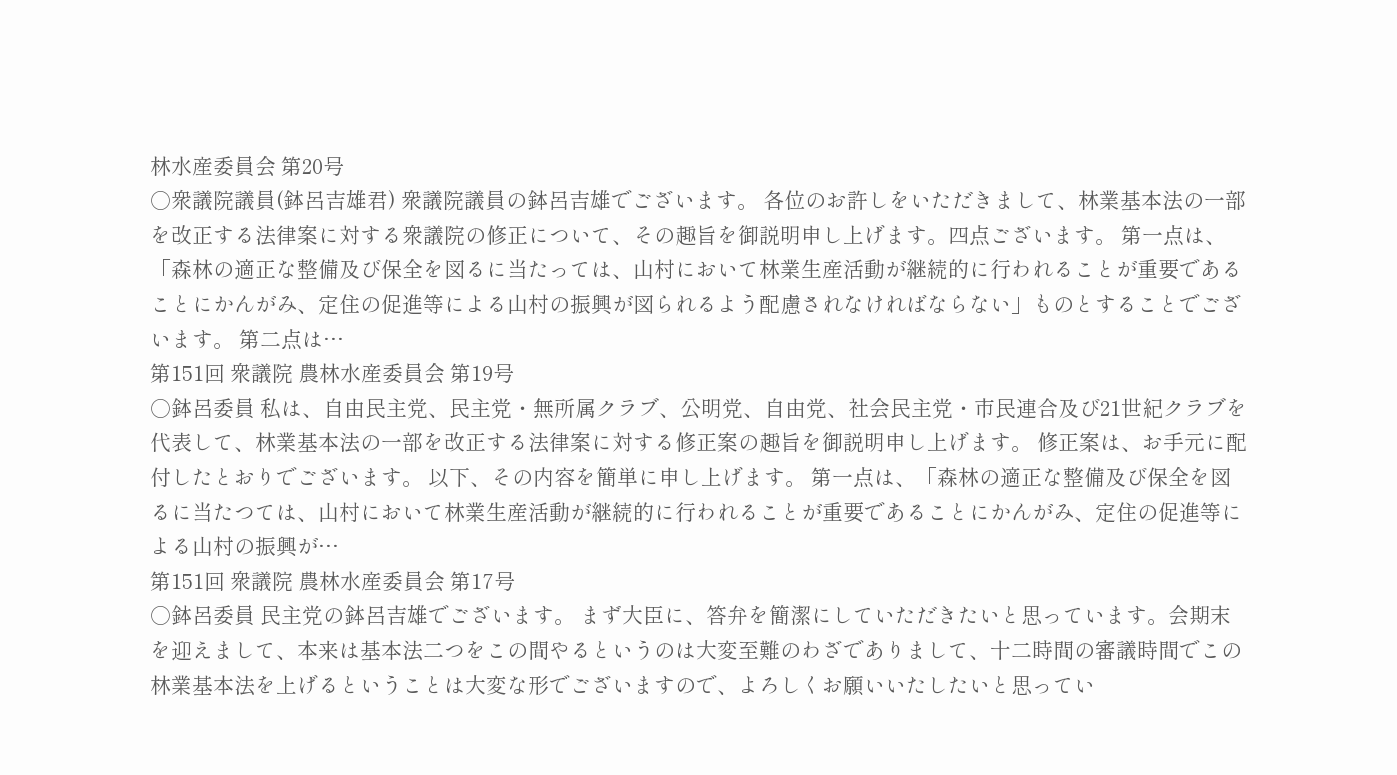林水産委員会 第20号
○衆議院議員(鉢呂吉雄君) 衆議院議員の鉢呂吉雄でございます。 各位のお許しをいただきまして、林業基本法の一部を改正する法律案に対する衆議院の修正について、その趣旨を御説明申し上げます。四点ございます。 第一点は、「森林の適正な整備及び保全を図るに当たっては、山村において林業生産活動が継続的に行われることが重要であることにかんがみ、定住の促進等による山村の振興が図られるよう配慮されなければならない」ものとすることでございます。 第二点は…
第151回 衆議院 農林水産委員会 第19号
○鉢呂委員 私は、自由民主党、民主党・無所属クラブ、公明党、自由党、社会民主党・市民連合及び21世紀クラブを代表して、林業基本法の一部を改正する法律案に対する修正案の趣旨を御説明申し上げます。 修正案は、お手元に配付したとおりでございます。 以下、その内容を簡単に申し上げます。 第一点は、「森林の適正な整備及び保全を図るに当たつては、山村において林業生産活動が継続的に行われることが重要であることにかんがみ、定住の促進等による山村の振興が…
第151回 衆議院 農林水産委員会 第17号
○鉢呂委員 民主党の鉢呂吉雄でございます。 まず大臣に、答弁を簡潔にしていただきたいと思っています。会期末を迎えまして、本来は基本法二つをこの間やるというのは大変至難のわざでありまして、十二時間の審議時間でこの林業基本法を上げるということは大変な形でございますので、よろしくお願いいたしたいと思ってい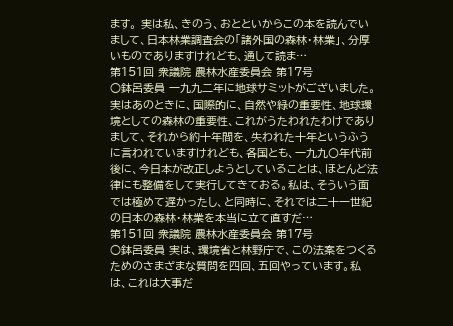ます。 実は私、きのう、おとといからこの本を読んでいまして、日本林業調査会の「諸外国の森林・林業」、分厚いものでありますけれども、通して読ま…
第151回 衆議院 農林水産委員会 第17号
○鉢呂委員 一九九二年に地球サミットがございました。実はあのときに、国際的に、自然や緑の重要性、地球環境としての森林の重要性、これがうたわれたわけでありまして、それから約十年間を、失われた十年というふうに言われていますけれども、各国とも、一九九〇年代前後に、今日本が改正しようとしていることは、ほとんど法律にも整備をして実行してきておる。私は、そういう面では極めて遅かったし、と同時に、それでは二十一世紀の日本の森林・林業を本当に立て直すだ…
第151回 衆議院 農林水産委員会 第17号
○鉢呂委員 実は、環境省と林野庁で、この法案をつくるためのさまざまな質問を四回、五回やっています。私は、これは大事だ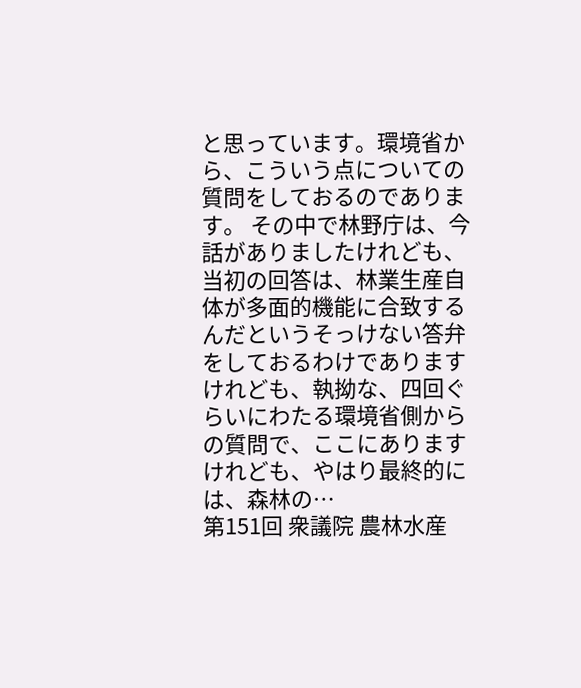と思っています。環境省から、こういう点についての質問をしておるのであります。 その中で林野庁は、今話がありましたけれども、当初の回答は、林業生産自体が多面的機能に合致するんだというそっけない答弁をしておるわけでありますけれども、執拗な、四回ぐらいにわたる環境省側からの質問で、ここにありますけれども、やはり最終的には、森林の…
第151回 衆議院 農林水産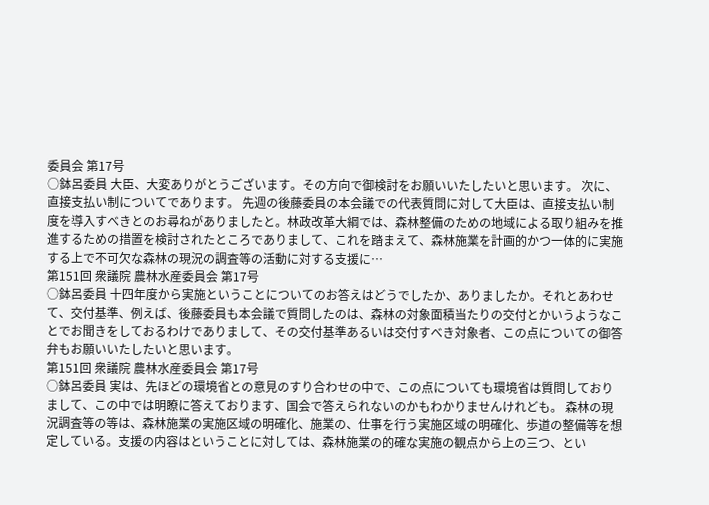委員会 第17号
○鉢呂委員 大臣、大変ありがとうございます。その方向で御検討をお願いいたしたいと思います。 次に、直接支払い制についてであります。 先週の後藤委員の本会議での代表質問に対して大臣は、直接支払い制度を導入すべきとのお尋ねがありましたと。林政改革大綱では、森林整備のための地域による取り組みを推進するための措置を検討されたところでありまして、これを踏まえて、森林施業を計画的かつ一体的に実施する上で不可欠な森林の現況の調査等の活動に対する支援に…
第151回 衆議院 農林水産委員会 第17号
○鉢呂委員 十四年度から実施ということについてのお答えはどうでしたか、ありましたか。それとあわせて、交付基準、例えば、後藤委員も本会議で質問したのは、森林の対象面積当たりの交付とかいうようなことでお聞きをしておるわけでありまして、その交付基準あるいは交付すべき対象者、この点についての御答弁もお願いいたしたいと思います。
第151回 衆議院 農林水産委員会 第17号
○鉢呂委員 実は、先ほどの環境省との意見のすり合わせの中で、この点についても環境省は質問しておりまして、この中では明瞭に答えております、国会で答えられないのかもわかりませんけれども。 森林の現況調査等の等は、森林施業の実施区域の明確化、施業の、仕事を行う実施区域の明確化、歩道の整備等を想定している。支援の内容はということに対しては、森林施業の的確な実施の観点から上の三つ、とい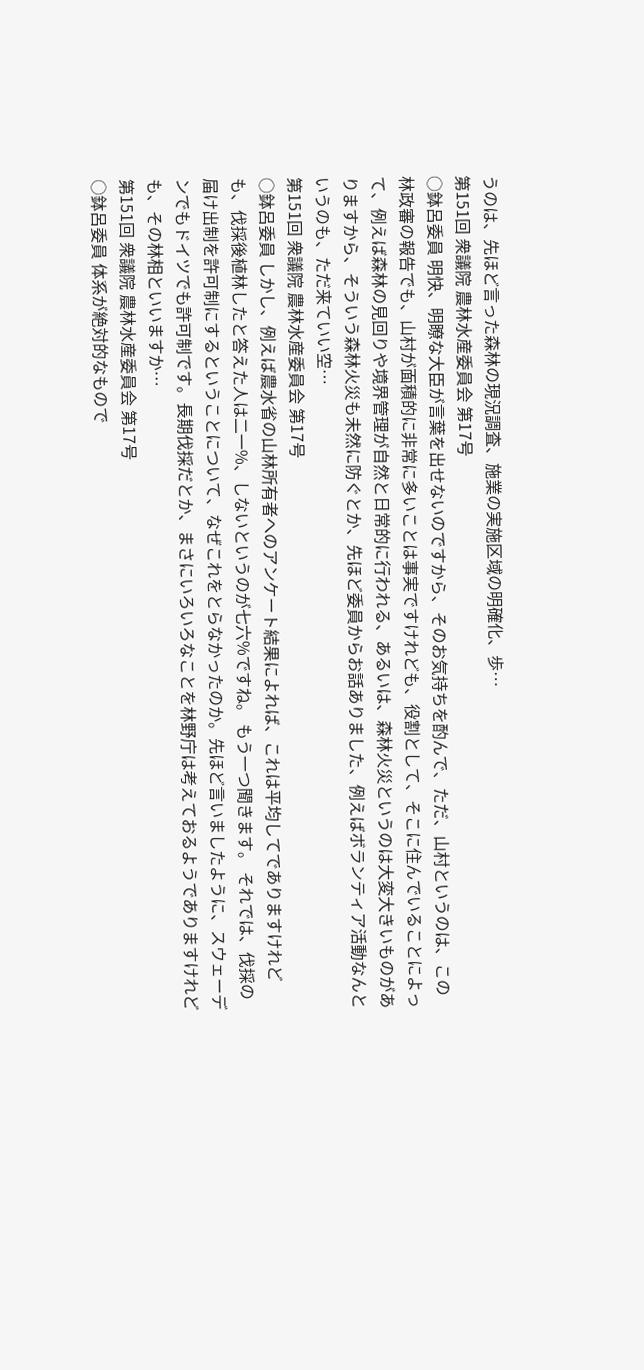うのは、先ほど言った森林の現況調査、施業の実施区域の明確化、歩…
第151回 衆議院 農林水産委員会 第17号
○鉢呂委員 明快、明瞭な大臣が言葉を出せないのですから、そのお気持ちを酌んで、ただ、山村というのは、この林政審の報告でも、山村が面積的に非常に多いことは事実ですけれども、役割として、そこに住んでいることによって、例えば森林の見回りや境界管理が自然と日常的に行われる、あるいは、森林火災というのは大変大きいものがありますから、そういう森林火災も未然に防ぐとか、先ほど委員からお話ありました、例えばボランティア活動なんというのも、ただ来ていい空…
第151回 衆議院 農林水産委員会 第17号
○鉢呂委員 しかし、例えば農水省の山林所有者へのアンケート結果によれば、これは平均してでありますけれども、伐採後植林したと答えた人は二一%、しないというのが七六%ですね。 もう一つ聞きます。 それでは、伐採の届け出制を許可制にするということについて、なぜこれをとらなかったのか。先ほど言いましたように、スウェーデンでもドイツでも許可制です。長期伐採だとか、まさにいろいろなことを林野庁は考えておるようでありますけれども、その林相といいますか…
第151回 衆議院 農林水産委員会 第17号
○鉢呂委員 体系が絶対的なもので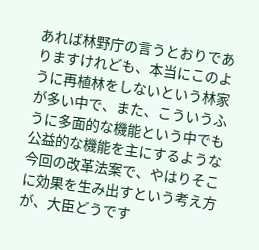あれば林野庁の言うとおりでありますけれども、本当にこのように再植林をしないという林家が多い中で、また、こういうふうに多面的な機能という中でも公益的な機能を主にするような今回の改革法案で、やはりそこに効果を生み出すという考え方が、大臣どうです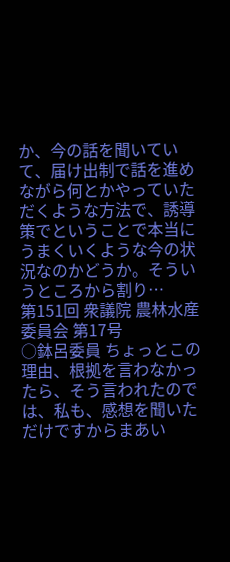か、今の話を聞いていて、届け出制で話を進めながら何とかやっていただくような方法で、誘導策でということで本当にうまくいくような今の状況なのかどうか。そういうところから割り…
第151回 衆議院 農林水産委員会 第17号
○鉢呂委員 ちょっとこの理由、根拠を言わなかったら、そう言われたのでは、私も、感想を聞いただけですからまあい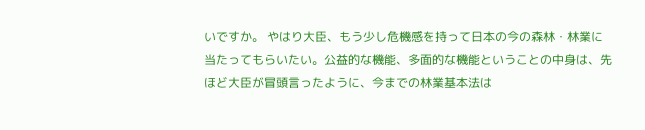いですか。 やはり大臣、もう少し危機感を持って日本の今の森林・林業に当たってもらいたい。公益的な機能、多面的な機能ということの中身は、先ほど大臣が冒頭言ったように、今までの林業基本法は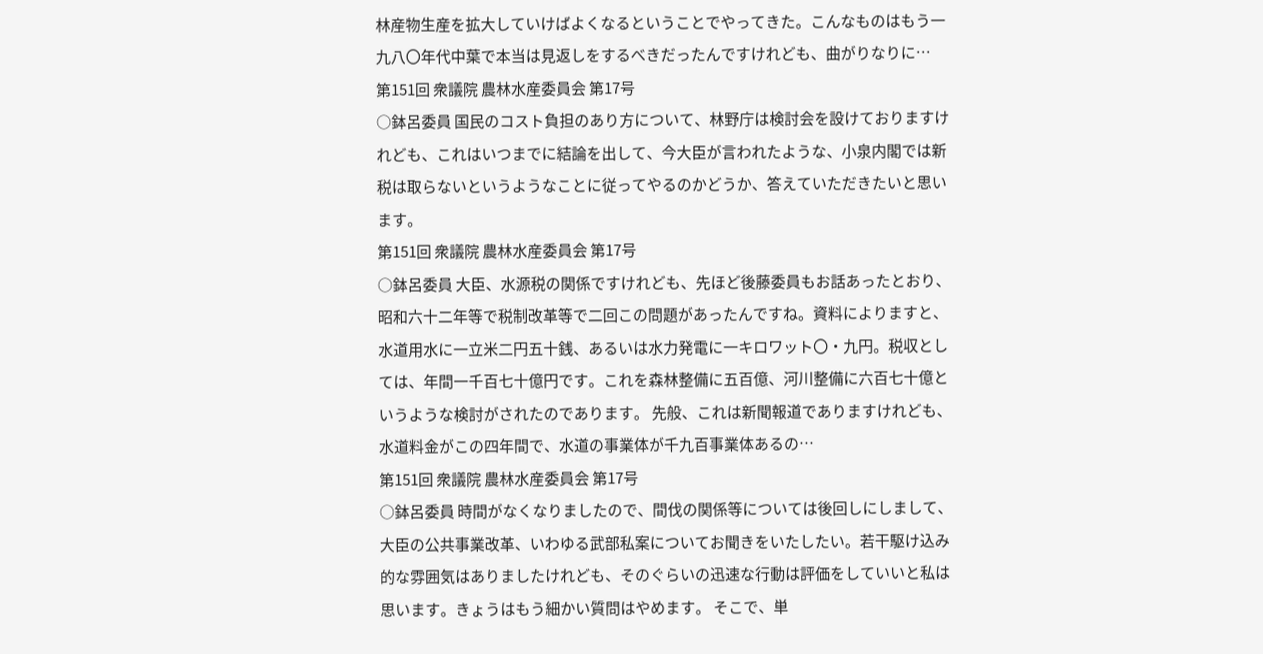林産物生産を拡大していけばよくなるということでやってきた。こんなものはもう一九八〇年代中葉で本当は見返しをするべきだったんですけれども、曲がりなりに…
第151回 衆議院 農林水産委員会 第17号
○鉢呂委員 国民のコスト負担のあり方について、林野庁は検討会を設けておりますけれども、これはいつまでに結論を出して、今大臣が言われたような、小泉内閣では新税は取らないというようなことに従ってやるのかどうか、答えていただきたいと思います。
第151回 衆議院 農林水産委員会 第17号
○鉢呂委員 大臣、水源税の関係ですけれども、先ほど後藤委員もお話あったとおり、昭和六十二年等で税制改革等で二回この問題があったんですね。資料によりますと、水道用水に一立米二円五十銭、あるいは水力発電に一キロワット〇・九円。税収としては、年間一千百七十億円です。これを森林整備に五百億、河川整備に六百七十億というような検討がされたのであります。 先般、これは新聞報道でありますけれども、水道料金がこの四年間で、水道の事業体が千九百事業体あるの…
第151回 衆議院 農林水産委員会 第17号
○鉢呂委員 時間がなくなりましたので、間伐の関係等については後回しにしまして、大臣の公共事業改革、いわゆる武部私案についてお聞きをいたしたい。若干駆け込み的な雰囲気はありましたけれども、そのぐらいの迅速な行動は評価をしていいと私は思います。きょうはもう細かい質問はやめます。 そこで、単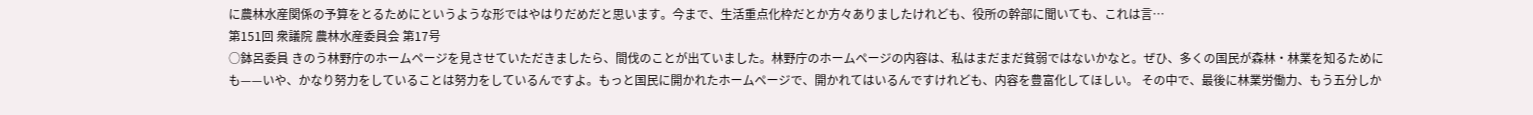に農林水産関係の予算をとるためにというような形ではやはりだめだと思います。今まで、生活重点化枠だとか方々ありましたけれども、役所の幹部に聞いても、これは言…
第151回 衆議院 農林水産委員会 第17号
○鉢呂委員 きのう林野庁のホームページを見させていただきましたら、間伐のことが出ていました。林野庁のホームページの内容は、私はまだまだ貧弱ではないかなと。ぜひ、多くの国民が森林・林業を知るためにも——いや、かなり努力をしていることは努力をしているんですよ。もっと国民に開かれたホームページで、開かれてはいるんですけれども、内容を豊富化してほしい。 その中で、最後に林業労働力、もう五分しか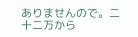ありませんので。二十二万から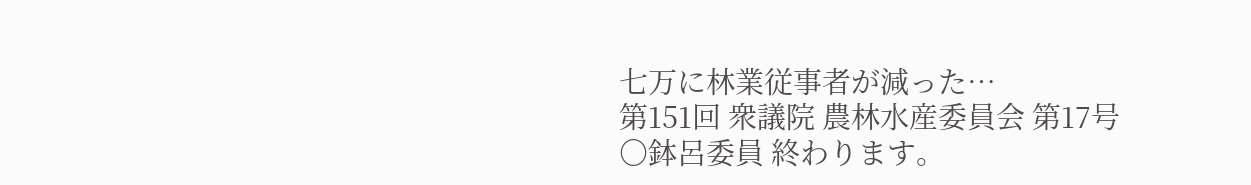七万に林業従事者が減った…
第151回 衆議院 農林水産委員会 第17号
○鉢呂委員 終わります。